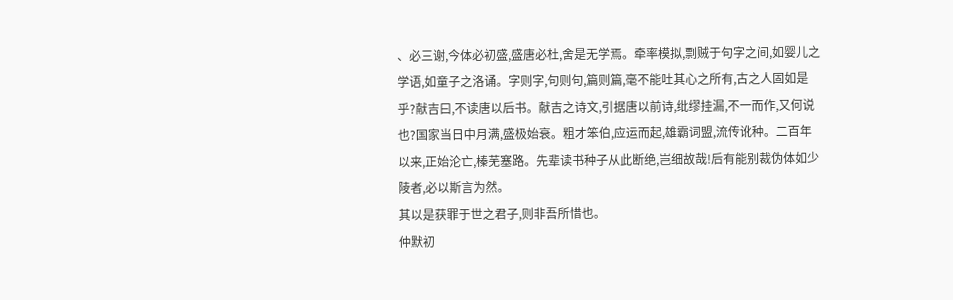、必三谢,今体必初盛,盛唐必杜,舍是无学焉。牵率模拟,剽贼于句字之间,如婴儿之学语,如童子之洛诵。字则字,句则句,篇则篇,毫不能吐其心之所有,古之人固如是乎?献吉曰,不读唐以后书。献吉之诗文,引据唐以前诗,纰缪挂漏,不一而作,又何说也?国家当日中月满,盛极始衰。粗才笨伯,应运而起,雄霸词盟,流传讹种。二百年以来,正始沦亡,榛芜塞路。先辈读书种子从此断绝,岂细故哉!后有能别裁伪体如少陵者,必以斯言为然。
其以是获罪于世之君子,则非吾所惜也。
仲默初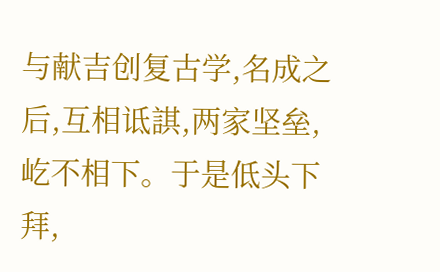与献吉创复古学,名成之后,互相诋諆,两家坚垒,屹不相下。于是低头下拜,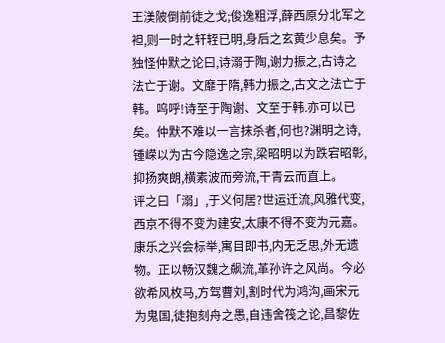王渼陂倒前徒之戈;俊逸粗浮,薛西原分北军之袒,则一时之轩轾已明,身后之玄黄少息矣。予独怪仲默之论曰,诗溺于陶,谢力振之,古诗之法亡于谢。文靡于隋,韩力振之,古文之法亡于韩。呜呼!诗至于陶谢、文至于韩.亦可以已矣。仲默不难以一言抹杀者,何也?渊明之诗,锺嵘以为古今隐逸之宗,梁昭明以为跌宕昭彰,抑扬爽朗,横素波而旁流,干青云而直上。
评之曰「溺」,于义何居?世运迁流,风雅代变,西京不得不变为建安,太康不得不变为元嘉。康乐之兴会标举,寓目即书,内无乏思,外无遗物。正以畅汉魏之飙流,革孙许之风尚。今必欲希风枚马,方驾曹刘,割时代为鸿沟,画宋元为鬼国,徒抱刻舟之愚,自违舍筏之论,昌黎佐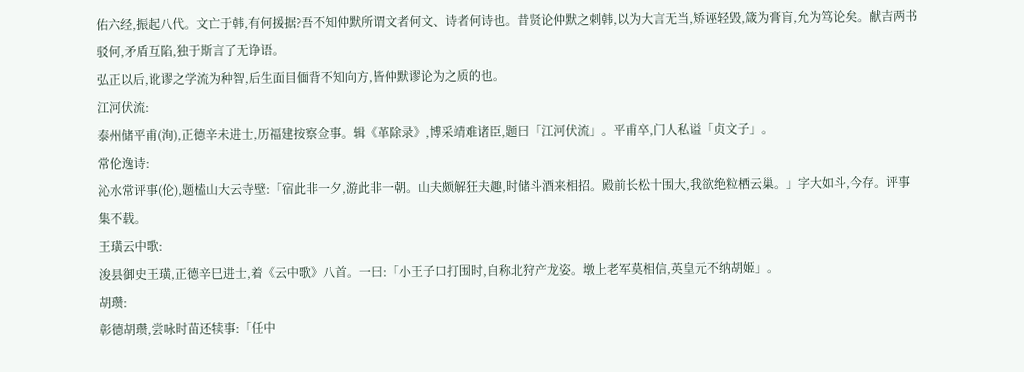佑六经,振起八代。文亡于韩,有何援据?吾不知仲默所谓文者何文、诗者何诗也。昔贤论仲默之刺韩,以为大言无当,矫诬轻毁,箴为膏肓,允为笃论矣。献吉两书驳何,矛盾互陷,独于斯言了无诤语。
弘正以后,讹谬之学流为种智,后生面目偭背不知向方,皆仲默谬论为之质的也。
江河伏流:
泰州储平甫(洵),正德辛未进士,历福建按察佥事。辑《革除录》,博采靖难诸臣,题曰「江河伏流」。平甫卒,门人私谥「贞文子」。
常伦逸诗:
沁水常评事(伦),题榼山大云寺壁:「宿此非一夕,游此非一朝。山夫颇解狂夫趣,时储斗酒来相招。殿前长松十围大,我欲绝粒栖云巢。」字大如斗,今存。评事集不载。
王璜云中歌:
浚县御史王璜,正德辛巳进士,着《云中歌》八首。一曰:「小王子口打围时,自称北狩产龙姿。墩上老军莫相信,英皇元不纳胡姬」。
胡瓒:
彰德胡瓒,尝咏时苗还犊事:「任中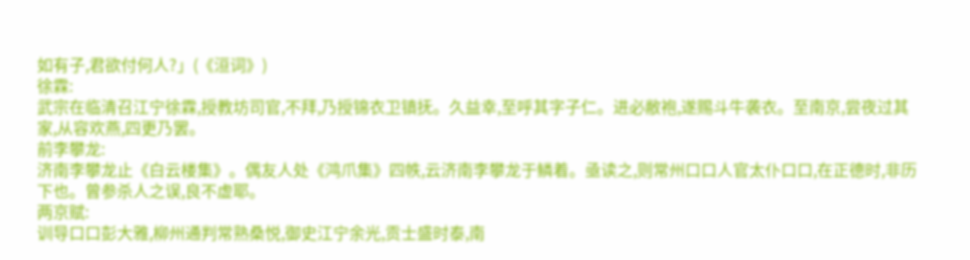如有子,君欲付何人?」(《洹词》)
徐霖:
武宗在临清召江宁徐霖,授教坊司官,不拜,乃授锦衣卫镇抚。久益幸,至呼其字子仁。进必敝袍,遂赐斗牛袭衣。至南京,尝夜过其家,从容欢燕,四更乃罢。
前李攀龙:
济南李攀龙止《白云楼集》。偶友人处《鸿爪集》四帙,云济南李攀龙于鳞着。亟读之,则常州口口人官太仆口口,在正德时,非历下也。曾参杀人之误,良不虚耶。
两京赋:
训导口口彭大雅,柳州通判常熟桑悦,御史江宁余光,贡士盛时泰,南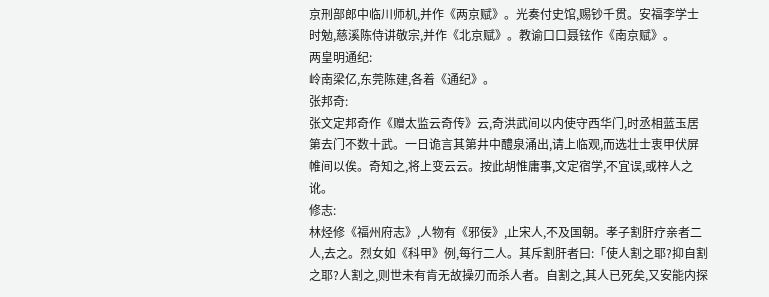京刑部郎中临川师机,并作《两京赋》。光奏付史馆,赐钞千贯。安福李学士时勉,慈溪陈侍讲敬宗,并作《北京赋》。教谕口口聂铉作《南京赋》。
两皇明通纪:
岭南梁亿,东莞陈建,各着《通纪》。
张邦奇:
张文定邦奇作《赠太监云奇传》云,奇洪武间以内使守西华门,时丞相蓝玉居第去门不数十武。一日诡言其第井中醴泉涌出,请上临观,而选壮士衷甲伏屏帷间以俟。奇知之,将上变云云。按此胡惟庸事,文定宿学,不宜误,或梓人之讹。
修志:
林烃修《福州府志》,人物有《邪佞》,止宋人,不及国朝。孝子割肝疗亲者二人,去之。烈女如《科甲》例,每行二人。其斥割肝者曰:「使人割之耶?抑自割之耶?人割之,则世未有肯无故操刃而杀人者。自割之,其人已死矣,又安能内探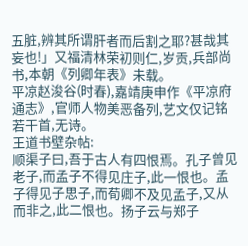五脏,辨其所谓肝者而后割之耶?甚哉其妄也!」又福清林荣初则仁,岁贡,兵部尚书,本朝《列卿年表》未载。
平凉赵浚谷(时春),嘉靖庚申作《平凉府通志》,官师人物美恶备列,艺文仅记铭若干首,无诗。
王道书壁杂帖:
顺渠子曰,吾于古人有四恨焉。孔子曾见老子,而孟子不得见庄子,此一恨也。孟子得见子思子,而荀卿不及见孟子,又从而非之,此二恨也。扬子云与郑子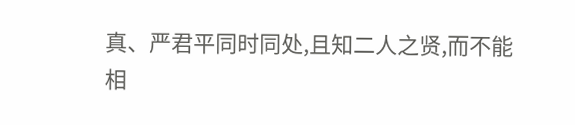真、严君平同时同处,且知二人之贤,而不能相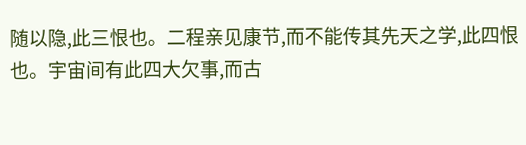随以隐,此三恨也。二程亲见康节,而不能传其先天之学,此四恨也。宇宙间有此四大欠事,而古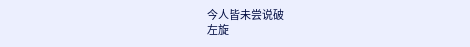今人皆未尝说破
左旋